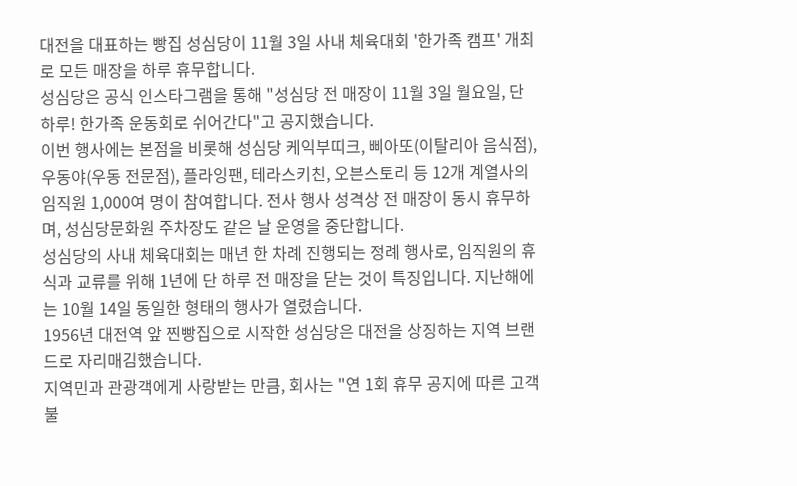대전을 대표하는 빵집 성심당이 11월 3일 사내 체육대회 '한가족 캠프' 개최로 모든 매장을 하루 휴무합니다.
성심당은 공식 인스타그램을 통해 "성심당 전 매장이 11월 3일 월요일, 단 하루! 한가족 운동회로 쉬어간다"고 공지했습니다.
이번 행사에는 본점을 비롯해 성심당 케익부띠크, 삐아또(이탈리아 음식점), 우동야(우동 전문점), 플라잉팬, 테라스키친, 오븐스토리 등 12개 계열사의 임직원 1,000여 명이 참여합니다. 전사 행사 성격상 전 매장이 동시 휴무하며, 성심당문화원 주차장도 같은 날 운영을 중단합니다.
성심당의 사내 체육대회는 매년 한 차례 진행되는 정례 행사로, 임직원의 휴식과 교류를 위해 1년에 단 하루 전 매장을 닫는 것이 특징입니다. 지난해에는 10월 14일 동일한 형태의 행사가 열렸습니다.
1956년 대전역 앞 찐빵집으로 시작한 성심당은 대전을 상징하는 지역 브랜드로 자리매김했습니다.
지역민과 관광객에게 사랑받는 만큼, 회사는 "연 1회 휴무 공지에 따른 고객 불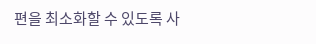편을 최소화할 수 있도록 사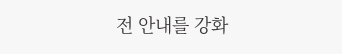전 안내를 강화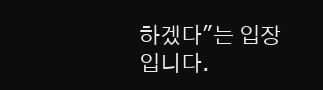하겠다"는 입장입니다.